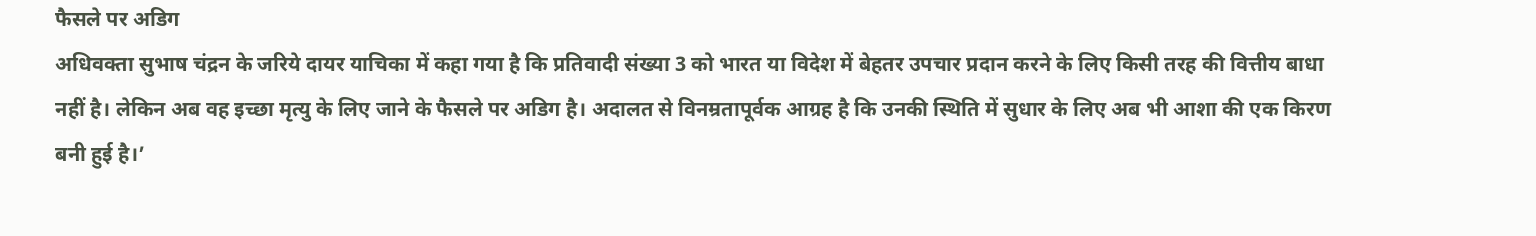फैसले पर अडिग
अधिवक्ता सुभाष चंद्रन के जरिये दायर याचिका में कहा गया है कि प्रतिवादी संख्या 3 को भारत या विदेश में बेहतर उपचार प्रदान करने के लिए किसी तरह की वित्तीय बाधा नहीं है। लेकिन अब वह इच्छा मृत्यु के लिए जाने के फैसले पर अडिग है। अदालत से विनम्रतापूर्वक आग्रह है कि उनकी स्थिति में सुधार के लिए अब भी आशा की एक किरण बनी हुई है।’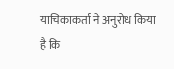याचिकाकर्ता ने अनुरोध किया है कि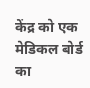केंद्र को एक मेडिकल बोर्ड का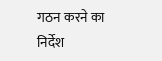गठन करने का निर्देश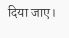दिया जाए।